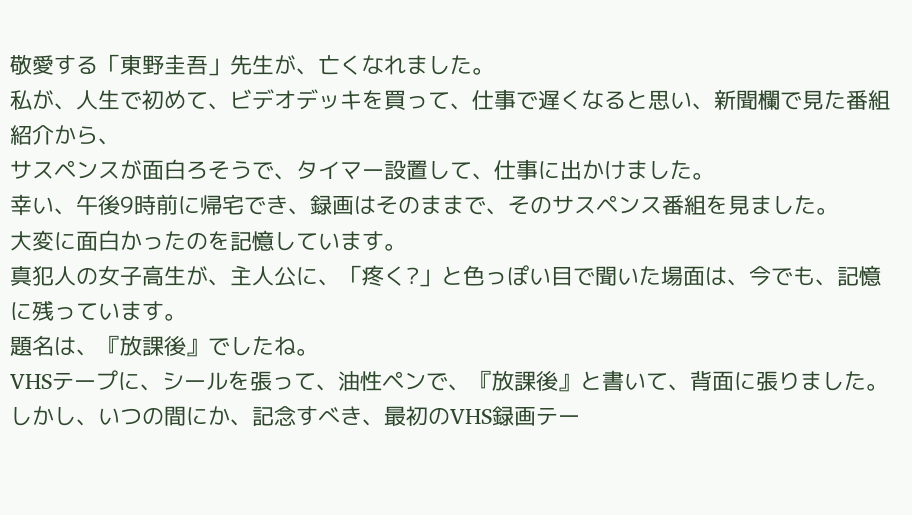敬愛する「東野圭吾」先生が、亡くなれました。
私が、人生で初めて、ビデオデッキを買って、仕事で遅くなると思い、新聞欄で見た番組紹介から、
サスペンスが面白ろそうで、タイマー設置して、仕事に出かけました。
幸い、午後9時前に帰宅でき、録画はそのままで、そのサスペンス番組を見ました。
大変に面白かったのを記憶しています。
真犯人の女子高生が、主人公に、「疼く?」と色っぽい目で聞いた場面は、今でも、記憶に残っています。
題名は、『放課後』でしたね。
VHSテープに、シールを張って、油性ペンで、『放課後』と書いて、背面に張りました。
しかし、いつの間にか、記念すべき、最初のVHS録画テー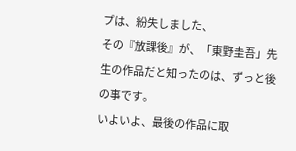プは、紛失しました、
その『放課後』が、「東野圭吾」先生の作品だと知ったのは、ずっと後の事です。
いよいよ、最後の作品に取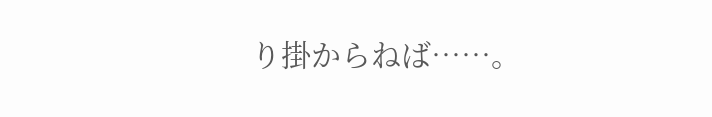り掛からねば……。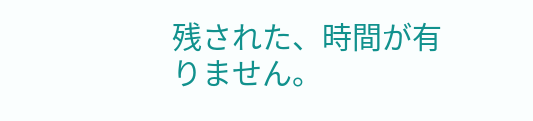残された、時間が有りません。